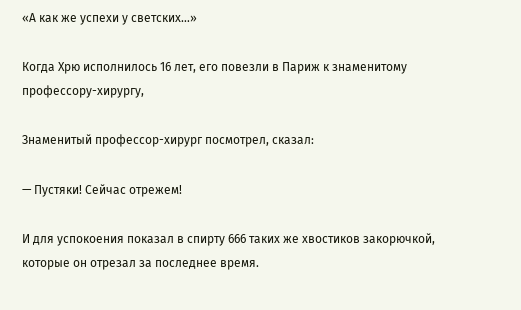«А как же успехи у светских…»

Когда Хрю исполнилось 16 лет, его повезли в Париж к знаменитому профессору-хирургу,

Знаменитый профессор-хирург посмотрел, сказал:

— Пустяки! Сейчас отрежем!

И для успокоения показал в спирту 666 таких же хвостиков закорючкой, которые он отрезал за последнее время.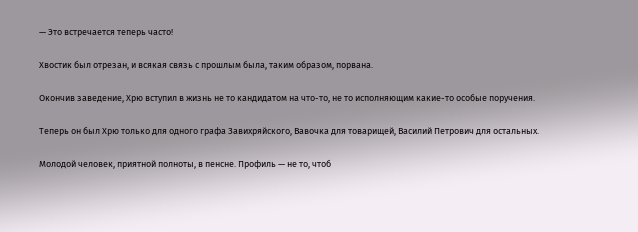— Это встречается теперь часто!

Хвостик был отрезан, и всякая связь с прошлым была, таким образом, порвана.

Окончив заведение, Хрю вступил в жизнь не то кандидатом на что-то, не то исполняющим какие-то особые поручения.

Теперь он был Хрю только для одного графа Завихряйского, Вавочка для товарищей, Василий Петрович для остальных.

Молодой человек, приятной полноты, в пенсне. Профиль — не то, чтоб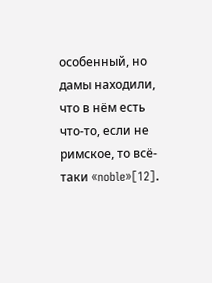особенный, но дамы находили, что в нём есть что-то, если не римское, то всё-таки «noble»[12].